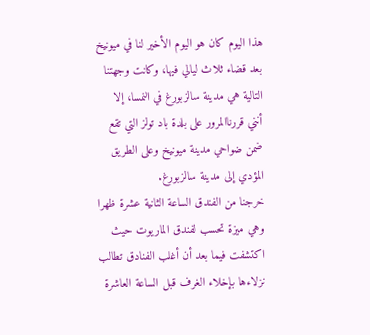هذا اليوم كان هو اليوم الأخير لنا في ميونيخ بعد قضاء ثلاث ليالي فيها، وكانت وجهتنا التالية هي مدينة سالزبورغ في النمسا، إلا أنني قررناالمرور على بلدة باد تولز التي تقع ضمن ضواحي مدينة ميونيخ وعلى الطريق المؤدي إلى مدينة سالزبورغ.
خرجنا من الفندق الساعة الثانية عشرة ظهرا وهي ميزة تحسب لفندق الماريوت حيث اكتشفت فيما بعد أن أغلب الفنادق تطالب نزلاءها بإخلاء الغرف قبل الساعة العاشرة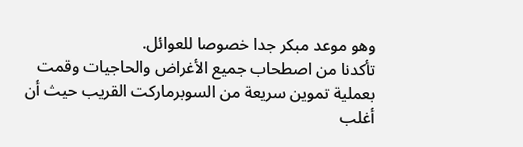وهو موعد مبكر جدا خصوصا للعوائل.
تأكدنا من اصطحاب جميع الأغراض والحاجيات وقمت بعملية تموين سريعة من السوبرماركت القريب حيث أن أغلب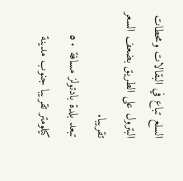السلع تباع في البقالات ومحطات البترول على الطريق بضعف السعر تقريبا.
تبعد بلدة بادتولز مسافة ٥٠ كيلومتر تقريبا جنوب مدينة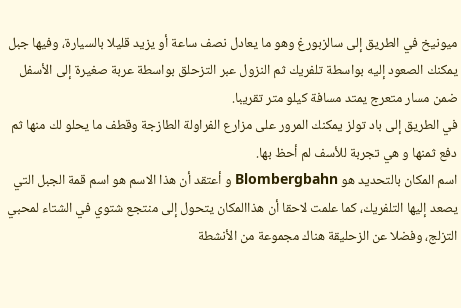ميونيخ في الطريق إلى سالزبورغ وهو ما يعادل نصف ساعة أو يزيد قليلا بالسيارة، وفيها جبل يمكنك الصعود إليه بواسطة تلفريك ثم النزول عبر التزحلق بواسطة عربة صغيرة إلى الأسفل ضمن مسار متعرج يمتد مسافة كيلو متر تقريبا.
في الطريق إلى باد تولز يمكنك المرور على مزارع الفراولة الطازجة وقطف ما يحلو لك منها ثم دفع ثمنها و هي تجربة للأسف لم أحظ بها.
اسم المكان بالتحديد هو Blombergbahn و أعتقد أن هذا الاسم هو اسم قمة الجبل التي يصعد إليها التلفريك، كما علمت لاحقا أن هذاالمكان يتحول إلى منتجع شتوي في الشتاء لمحبي التزلج، وفضلا عن الزحليقة هناك مجموعة من الأنشطة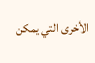الأخرى التي يمكن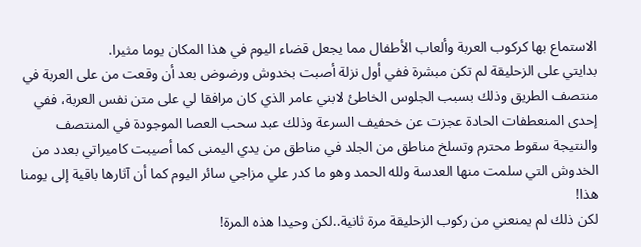الاستماع بها كركوب العربة وألعاب الأطفال مما يجعل قضاء اليوم في هذا المكان يوما مثيرا.
بدايتي على الزحليقة لم تكن مبشرة ففي أول نزلة أصبت بخدوش ورضوض بعد أن وقعت من على العربة في منتصف الطريق وذلك بسبب الجلوس الخاطئ لابني عامر الذي كان مرافقا لي على متن نفس العربة، ففي إحدى المنعطفات الحادة عجزت عن خحفيف السرعة وذلك عبد سحب العصا الموجودة في المنتصف والنتيجة سقوط محترم وتسلخ مناطق من الجلد في مناطق من يدي اليمنى كما أصيبت كاميراتي بعدد من الخدوش التي سلمت منها العدسة ولله الحمد وهو ما كدر علي مزاجي سائر اليوم كما أن آثارها باقية إلى يومنا هذا!
لكن ذلك لم يمنعني من ركوب الزحليقة مرة ثانية..لكن وحيدا هذه المرة!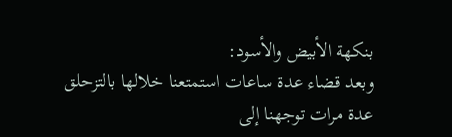بنكهة الأبيض والأسود:
وبعد قضاء عدة ساعات استمتعنا خلالها بالتزحلق عدة مرات توجهنا إلى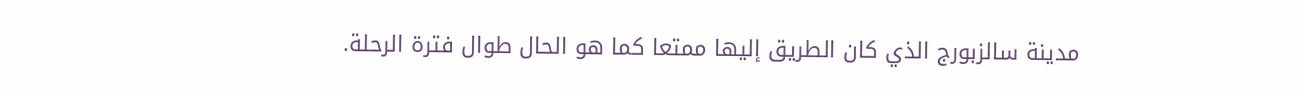مدينة سالزبورج الذي كان الطريق إليها ممتعا كما هو الحال طوال فترة الرحلة.